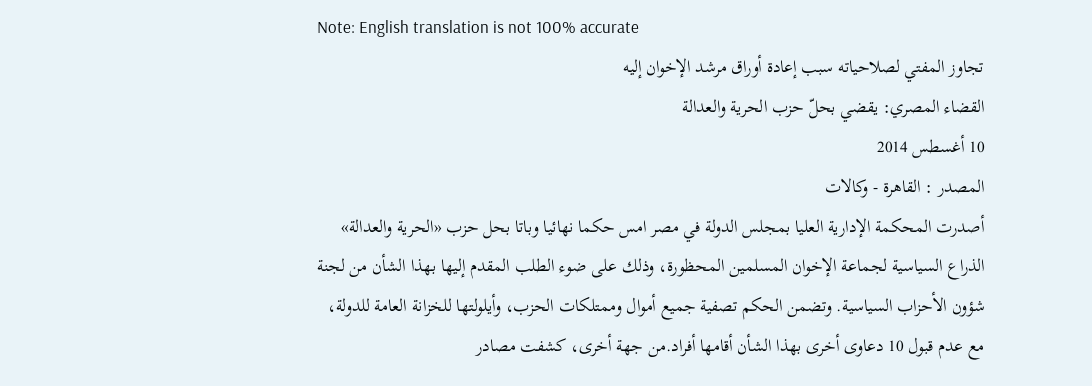Note: English translation is not 100% accurate
تجاوز المفتي لصلاحياته سبب إعادة أوراق مرشد الإخوان إليه
القضاء المصري: يقضي بحلّ حزب الحرية والعدالة
10 أغسطس 2014
المصدر : القاهرة - وكالات
أصدرت المحكمة الإدارية العليا بمجلس الدولة في مصر امس حكما نهائيا وباتا بحل حزب «الحرية والعدالة» الذراع السياسية لجماعة الإخوان المسلمين المحظورة، وذلك على ضوء الطلب المقدم إليها بهذا الشأن من لجنة شؤون الأحزاب السياسية. وتضمن الحكم تصفية جميع أموال وممتلكات الحزب، وأيلولتها للخزانة العامة للدولة، مع عدم قبول 10 دعاوى أخرى بهذا الشأن أقامها أفراد.من جهة أخرى، كشفت مصادر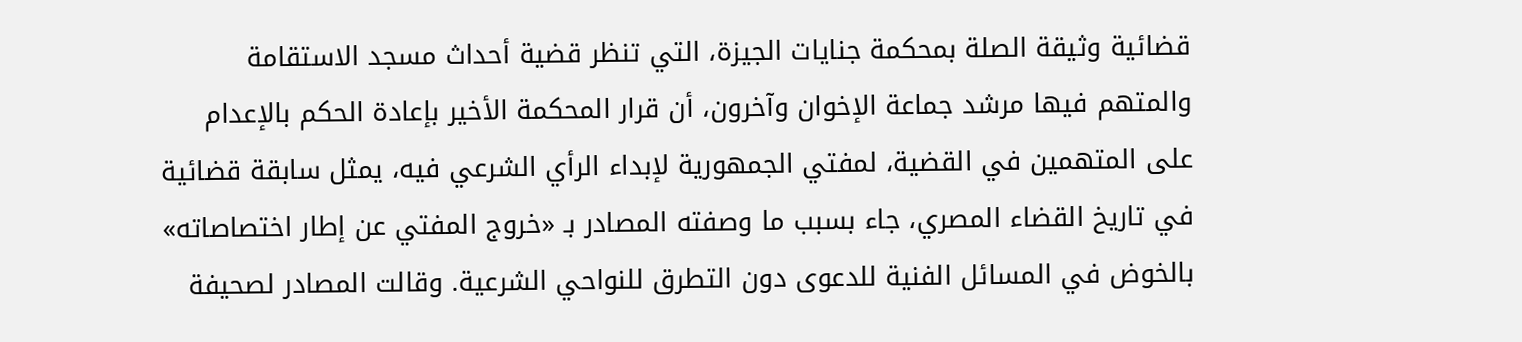قضائية وثيقة الصلة بمحكمة جنايات الجيزة، التي تنظر قضية أحداث مسجد الاستقامة والمتهم فيها مرشد جماعة الإخوان وآخرون، أن قرار المحكمة الأخير بإعادة الحكم بالإعدام على المتهمين في القضية، لمفتي الجمهورية لإبداء الرأي الشرعي فيه، يمثل سابقة قضائية في تاريخ القضاء المصري، جاء بسبب ما وصفته المصادر بـ «خروج المفتي عن إطار اختصاصاته» بالخوض في المسائل الفنية للدعوى دون التطرق للنواحي الشرعية. وقالت المصادر لصحيفة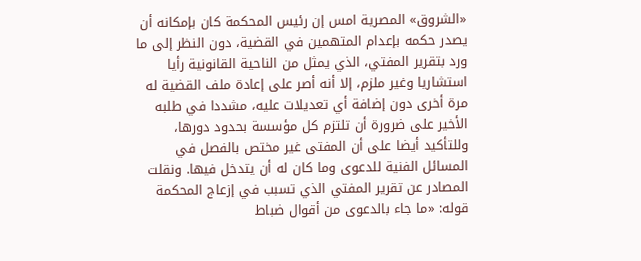«الشروق» المصرية امس إن رئيس المحكمة كان بإمكانه أن يصدر حكمه بإعدام المتهمين في القضية، دون النظر إلى ما ورد بتقرير المفتي، الذي يمثل من الناحية القانونية رأيا استشاريا وغير ملزم، إلا أنه أصر على إعادة ملف القضية له مرة أخرى دون إضافة أي تعديلات عليه، مشددا في طلبه الأخير على ضرورة أن تلتزم كل مؤسسة بحدود دورها، وللتأكيد أيضا على أن المفتى غير مختص بالفصل في المسائل الفنية للدعوى وما كان له أن يتدخل فيها. ونقلت المصادر عن تقرير المفتي الذي تسبب في إزعاج المحكمة قوله: «ما جاء بالدعوى من أقوال ضباط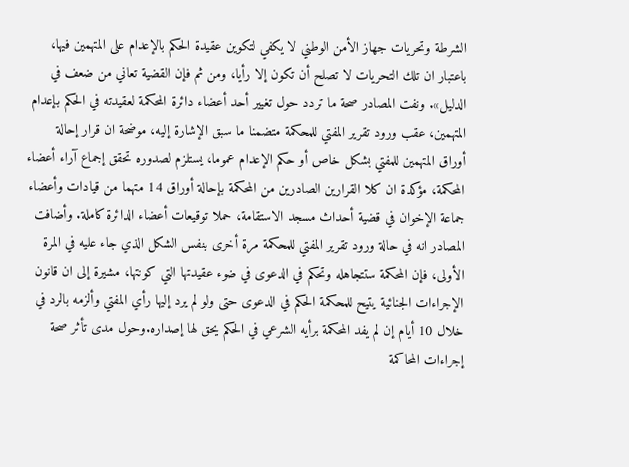الشرطة وتحريات جهاز الأمن الوطني لا يكفي لتكوين عقيدة الحكم بالإعدام على المتهمين فيها، باعتبار ان تلك التحريات لا تصلح أن تكون إلا رأيا، ومن ثم فإن القضية تعاني من ضعف في الدليل». ونفت المصادر صحة ما تردد حول تغيير أحد أعضاء دائرة المحكمة لعقيدته في الحكم بإعدام المتهمين، عقب ورود تقرير المفتي للمحكمة متضمنا ما سبق الإشارة إليه، موضحة ان قرار إحالة أوراق المتهمين للمفتي بشكل خاص أو حكم الإعدام عموما، يستلزم لصدوره تحقق إجماع آراء أعضاء المحكمة، مؤكدة ان كلا القرارين الصادرين من المحكمة بإحالة أوراق 14 متهما من قيادات وأعضاء جماعة الإخوان في قضية أحداث مسجد الاستقامة، حملا توقيعات أعضاء الدائرة كاملة. وأضافت المصادر انه في حالة ورود تقرير المفتي للمحكمة مرة أخرى بنفس الشكل الذي جاء عليه في المرة الأولى، فإن المحكمة ستتجاهله وتحكم في الدعوى في ضوء عقيدتها التي كونتها، مشيرة إلى ان قانون الإجراءات الجنائية يتيح للمحكمة الحكم في الدعوى حتى ولو لم يرد إليها رأي المفتي وألزمه بالرد في خلال 10 أيام إن لم يفد المحكمة برأيه الشرعي في الحكم يحق لها إصداره.وحول مدى تأثر صحة إجراءات المحاكمة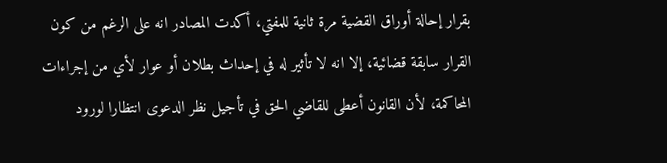بقرار إحالة أوراق القضية مرة ثانية للمفتي، أكدت المصادر انه على الرغم من كون القرار سابقة قضائية، إلا انه لا تأثير له في إحداث بطلان أو عوار لأي من إجراءات المحاكمة، لأن القانون أعطى للقاضي الحق في تأجيل نظر الدعوى انتظارا لورود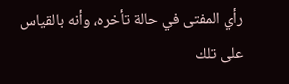رأي المفتى في حالة تأخره، وأنه بالقياس على تلك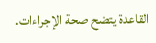القاعدة يتضح صحة الإجراءات.